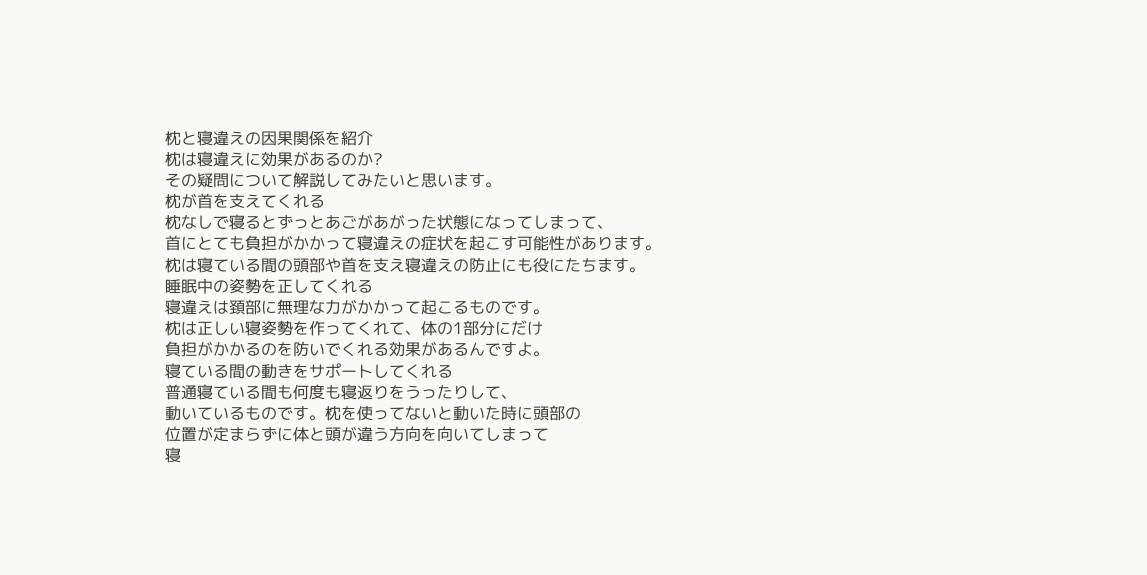枕と寝違えの因果関係を紹介
枕は寝違えに効果があるのか?
その疑問について解説してみたいと思います。
枕が首を支えてくれる
枕なしで寝るとずっとあごがあがった状態になってしまって、
首にとても負担がかかって寝違えの症状を起こす可能性があります。
枕は寝ている間の頭部や首を支え寝違えの防止にも役にたちます。
睡眠中の姿勢を正してくれる
寝違えは頚部に無理な力がかかって起こるものです。
枕は正しい寝姿勢を作ってくれて、体の1部分にだけ
負担がかかるのを防いでくれる効果があるんですよ。
寝ている間の動きをサポートしてくれる
普通寝ている間も何度も寝返りをうったりして、
動いているものです。枕を使ってないと動いた時に頭部の
位置が定まらずに体と頭が違う方向を向いてしまって
寝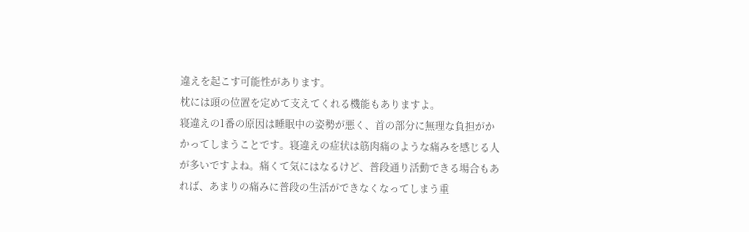違えを起こす可能性があります。
枕には頭の位置を定めて支えてくれる機能もありますよ。
寝違えの1番の原因は睡眠中の姿勢が悪く、首の部分に無理な負担がかかってしまうことです。寝違えの症状は筋肉痛のような痛みを感じる人が多いですよね。痛くて気にはなるけど、普段通り活動できる場合もあれば、あまりの痛みに普段の生活ができなくなってしまう重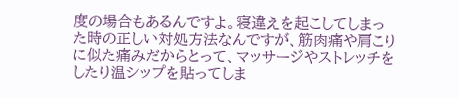度の場合もあるんですよ。寝違えを起こしてしまった時の正しい対処方法なんですが、筋肉痛や肩こりに似た痛みだからとって、マッサージやストレッチをしたり温シップを貼ってしま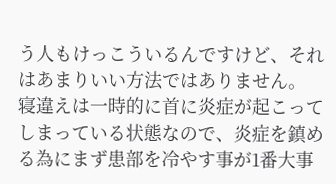う人もけっこういるんですけど、それはあまりいい方法ではありません。
寝違えは一時的に首に炎症が起こってしまっている状態なので、炎症を鎮める為にまず患部を冷やす事が1番大事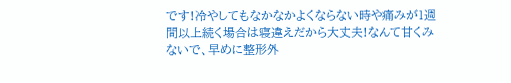です!冷やしてもなかなかよくならない時や痛みが1週間以上続く場合は寝違えだから大丈夫!なんて甘くみないで、早めに整形外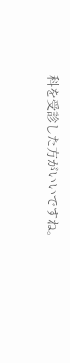科を受診した方がいいですね。